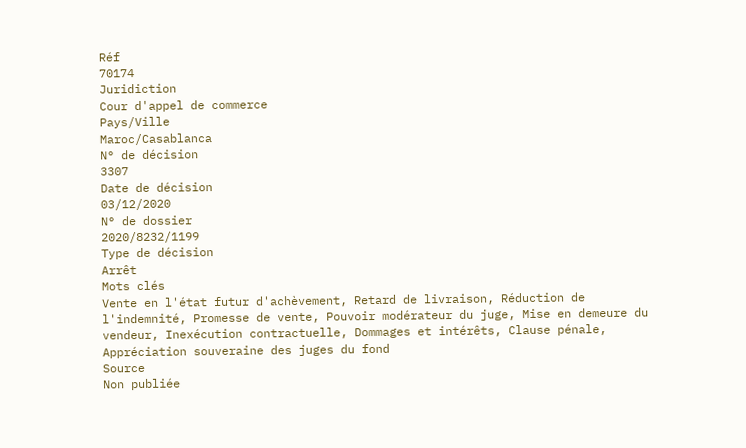Réf
70174
Juridiction
Cour d'appel de commerce
Pays/Ville
Maroc/Casablanca
N° de décision
3307
Date de décision
03/12/2020
N° de dossier
2020/8232/1199
Type de décision
Arrêt
Mots clés
Vente en l'état futur d'achèvement, Retard de livraison, Réduction de l'indemnité, Promesse de vente, Pouvoir modérateur du juge, Mise en demeure du vendeur, Inexécution contractuelle, Dommages et intérêts, Clause pénale, Appréciation souveraine des juges du fond
Source
Non publiée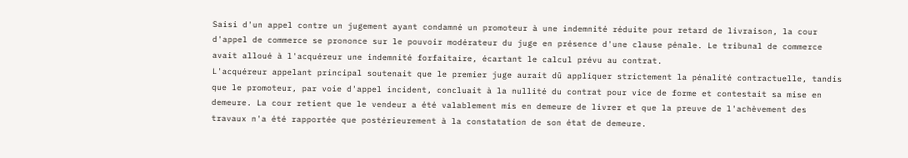Saisi d'un appel contre un jugement ayant condamné un promoteur à une indemnité réduite pour retard de livraison, la cour d'appel de commerce se prononce sur le pouvoir modérateur du juge en présence d'une clause pénale. Le tribunal de commerce avait alloué à l'acquéreur une indemnité forfaitaire, écartant le calcul prévu au contrat.
L'acquéreur appelant principal soutenait que le premier juge aurait dû appliquer strictement la pénalité contractuelle, tandis que le promoteur, par voie d'appel incident, concluait à la nullité du contrat pour vice de forme et contestait sa mise en demeure. La cour retient que le vendeur a été valablement mis en demeure de livrer et que la preuve de l'achèvement des travaux n'a été rapportée que postérieurement à la constatation de son état de demeure.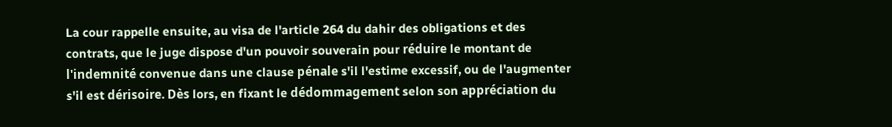La cour rappelle ensuite, au visa de l'article 264 du dahir des obligations et des contrats, que le juge dispose d'un pouvoir souverain pour réduire le montant de l'indemnité convenue dans une clause pénale s'il l'estime excessif, ou de l'augmenter s'il est dérisoire. Dès lors, en fixant le dédommagement selon son appréciation du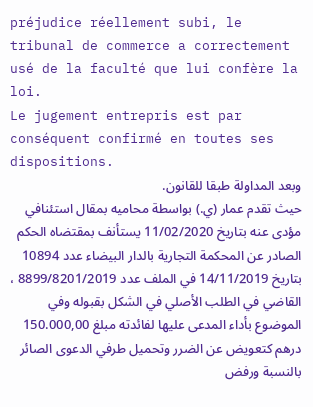préjudice réellement subi, le tribunal de commerce a correctement usé de la faculté que lui confère la loi.
Le jugement entrepris est par conséquent confirmé en toutes ses dispositions.
وبعد المداولة طبقا للقانون.
حيث تقدم عمار (ي.) بواسطة محاميه بمقال استئنافي مؤدى عنه بتاريخ 11/02/2020 يستأنف بمقتضاه الحكم الصادر عن المحكمة التجارية بالدار البيضاء عدد 10894 بتاريخ 14/11/2019 في الملف عدد 8899/8201/2019 ، القاضي في الطلب الأصلي في الشكل بقبوله وفي الموضوع بأداء المدعى عليها لفائدته مبلغ 150.000,00 درهم كتعويض عن الضرر وتحميل طرفي الدعوى الصائر بالنسبة ورفض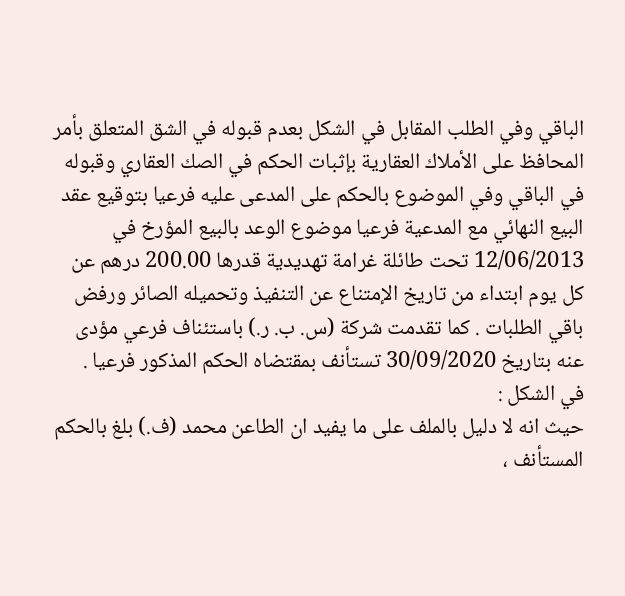الباقي وفي الطلب المقابل في الشكل بعدم قبوله في الشق المتعلق بأمر المحافظ على الأملاك العقارية بإثبات الحكم في الصك العقاري وقبوله في الباقي وفي الموضوع بالحكم على المدعى عليه فرعيا بتوقيع عقد البيع النهائي مع المدعية فرعيا موضوع الوعد بالبيع المؤرخ في 12/06/2013 تحت طائلة غرامة تهديدية قدرها 200.00 درهم عن كل يوم ابتداء من تاريخ الإمتناع عن التنفيذ وتحميله الصائر ورفض باقي الطلبات . كما تقدمت شركة (س. ب. ر.) باستئناف فرعي مؤدى عنه بتاريخ 30/09/2020 تستأنف بمقتضاه الحكم المذكور فرعيا .
في الشكل :
حيث انه لا دليل بالملف على ما يفيد ان الطاعن محمد (ف.) بلغ بالحكم المستأنف ،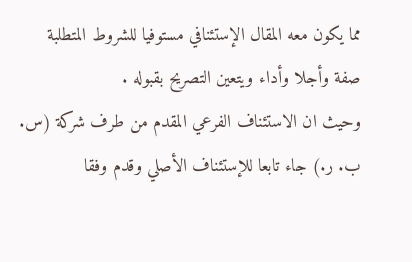مما يكون معه المقال الإستئنافي مستوفيا للشروط المتطلبة صفة وأجلا وأداء ويتعين التصريح بقبوله .
وحيث ان الاستئناف الفرعي المقدم من طرف شركة (س. ب. ر.) جاء تابعا للإستئناف الأصلي وقدم وفقا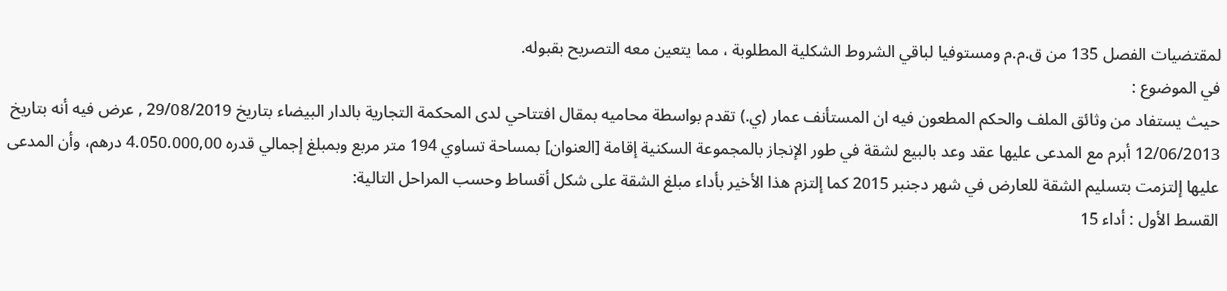لمقتضيات الفصل 135 من ق.م.م ومستوفيا لباقي الشروط الشكلية المطلوبة ، مما يتعين معه التصريح بقبوله.
في الموضوع :
حيث يستفاد من وثائق الملف والحكم المطعون فيه ان المستأنف عمار (ي.) تقدم بواسطة محاميه بمقال افتتاحي لدى المحكمة التجارية بالدار البيضاء بتاريخ 29/08/2019 , عرض فيه أنه بتاريخ 12/06/2013 أبرم مع المدعى عليها عقد وعد بالبيع لشقة في طور الإنجاز بالمجموعة السكنية إقامة [العنوان] بمساحة تساوي 194 متر مربع وبمبلغ إجمالي قدره 4.050.000,00 درهم، وأن المدعى عليها إلتزمت بتسليم الشقة للعارض في شهر دجنبر 2015 كما إلتزم هذا الأخير بأداء مبلغ الشقة على شكل أقساط وحسب المراحل التالية:
القسط الأول : أداء 15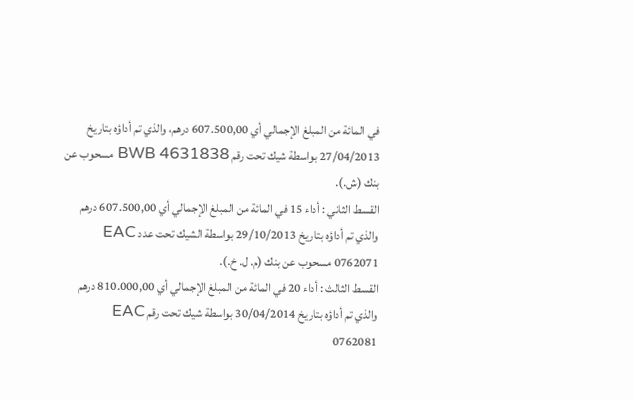في المائة من المبلغ الإجمالي أي 607.500,00 درهم، والذي تم أداؤه بتاريخ 27/04/2013 بواسطة شيك تحت رقم BWB 4631838 مسحوب عن بنك (ش.).
القسط الثاني : أداء 15 في المائة من المبلغ الإجمالي أي 607.500,00 درهم والذي تم أداؤه بتاريخ 29/10/2013 بواسطة الشيك تحت عدد EAC 0762071 مسحوب عن بنك (م. ل. خ.).
القسط الثالث : أداء 20 في المائة من المبلغ الإجمالي أي 810.000,00 درهم والذي تم أداؤه بتاريخ 30/04/2014 بواسطة شيك تحت رقم EAC 0762081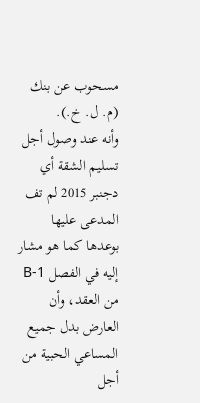مسحوب عن بنك (م. ل. خ.).
وأنه عند وصول أجل تسليم الشقة أي دجنبر 2015 لم تف المدعى عليها بوعدها كما هو مشار إليه في الفصل B-1 من العقد، وأن العارض بدل جميع المساعي الحبية من أجل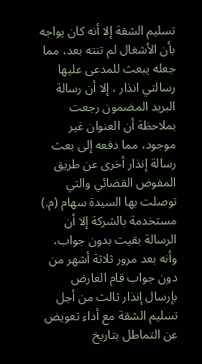تسليم الشقة إلا أنه كان يواجه بأن الأشغال لم تنته بعد، مما جعله يبعث للمدعى عليها رسالتي انذار ، إلا أن رسالة البريد المضمون رجعت بملاحظة أن العنوان غير موجود، مما دفعه إلى بعث رسالة إنذار أخرى عن طريق المفوض القضائي والتي توصلت بها السيدة سهام (م.) مستخدمة بالشركة إلا أن الرسالة بقيت بدون جواب، وأنه بعد مرور ثلاثة أشهر من دون جواب قام العارض بإرسال إنذار ثالث من أجل تسليم الشقة مع أداء تعويض عن التماطل بتاريخ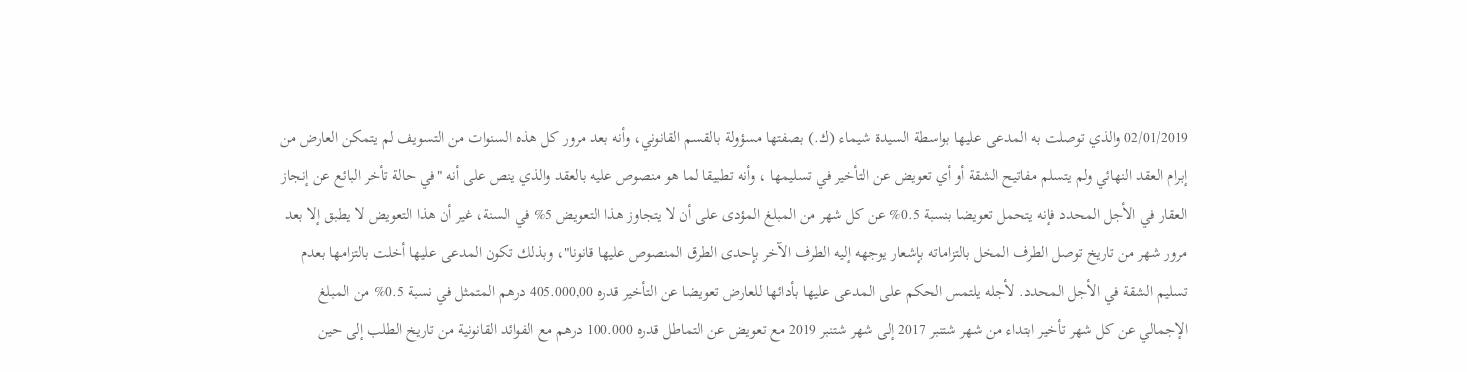02/01/2019 والذي توصلت به المدعى عليها بواسطة السيدة شيماء (ك.) بصفتها مسؤولة بالقسم القانوني، وأنه بعد مرور كل هذه السنوات من التسويف لم يتمكن العارض من إبرام العقد النهائي ولم يتسلم مفاتيح الشقة أو أي تعويض عن التأخير في تسليمها ، وأنه تطبيقا لما هو منصوص عليه بالعقد والذي ينص على أنه "في حالة تأخر البائع عن إنجاز العقار في الأجل المحدد فإنه يتحمل تعويضا بنسبة 0.5% عن كل شهر من المبلغ المؤدى على أن لا يتجاوز هذا التعويض 5% في السنة، غير أن هذا التعويض لا يطبق إلا بعد مرور شهر من تاريخ توصل الطرف المخل بالتزاماته بإشعار يوجهه إليه الطرف الآخر بإحدى الطرق المنصوص عليها قانونا"، وبذلك تكون المدعى عليها أخلت بالتزامها بعدم تسليم الشقة في الأجل المحدد. لأجله يلتمس الحكم على المدعى عليها بأدائها للعارض تعويضا عن التأخير قدره 405.000,00 درهم المتمثل في نسبة 0.5% من المبلغ الإجمالي عن كل شهر تأخير ابتداء من شهر شتنبر 2017 إلى شهر شتنبر 2019 مع تعويض عن التماطل قدره 100.000 درهم مع الفوائد القانونية من تاريخ الطلب إلى حين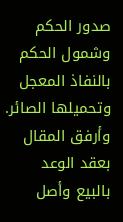صدور الحكم وشمول الحكم بالنفاذ المعجل وتحميلها الصائر. وأرفق المقال بعقد الوعد بالبيع وأصل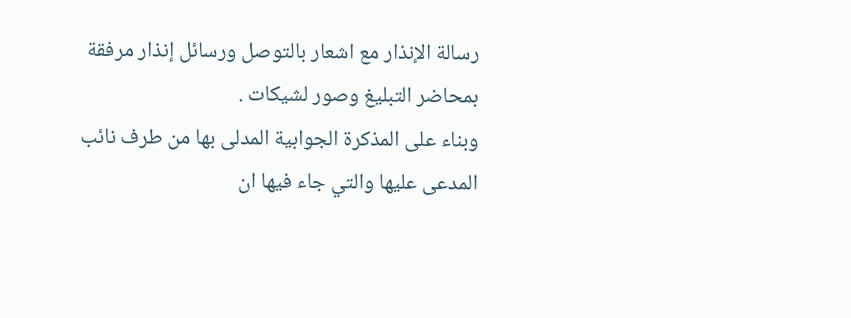رسالة الإنذار مع اشعار بالتوصل ورسائل إنذار مرفقة بمحاضر التبليغ وصور لشيكات .
وبناء على المذكرة الجوابية المدلى بها من طرف نائب المدعى عليها والتي جاء فيها ان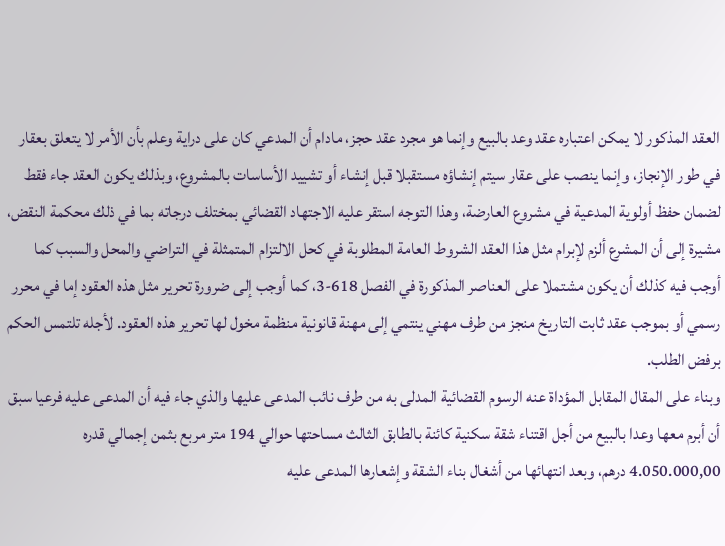العقد المذكور لا يمكن اعتباره عقد وعد بالبيع وإنما هو مجرد عقد حجز، مادام أن المدعي كان على دراية وعلم بأن الأمر لا يتعلق بعقار في طور الإنجاز، وإنما ينصب على عقار سيتم إنشاؤه مستقبلا قبل إنشاء أو تشييد الأساسات بالمشروع، وبذلك يكون العقد جاء فقط لضمان حفظ أولوية المدعية في مشروع العارضة، وهذا التوجه استقر عليه الاجتهاد القضائي بمختلف درجاته بما في ذلك محكمة النقض، مشيرة إلى أن المشرع ألزم لإبرام مثل هذا العقد الشروط العامة المطلوبة في كحل الالتزام المتمثلة في التراضي والمحل والسبب كما أوجب فيه كذلك أن يكون مشتملا على العناصر المذكورة في الفصل 618-3، كما أوجب إلى ضرورة تحرير مثل هذه العقود إما في محرر رسمي أو بموجب عقد ثابت التاريخ منجز من طرف مهني ينتمي إلى مهنة قانونية منظمة مخول لها تحرير هذه العقود. لأجله تلتمس الحكم برفض الطلب.
وبناء على المقال المقابل المؤداة عنه الرسوم القضائية المدلى به من طرف نائب المدعى عليها والذي جاء فيه أن المدعى عليه فرعيا سبق أن أبرم معها وعدا بالبيع من أجل اقتناء شقة سكنية كائنة بالطابق الثالث مساحتها حوالي 194 متر مربع بثمن إجمالي قدره 4.050.000,00 درهم، وبعد انتهائها من أشغال بناء الشقة وإشعارها المدعى عليه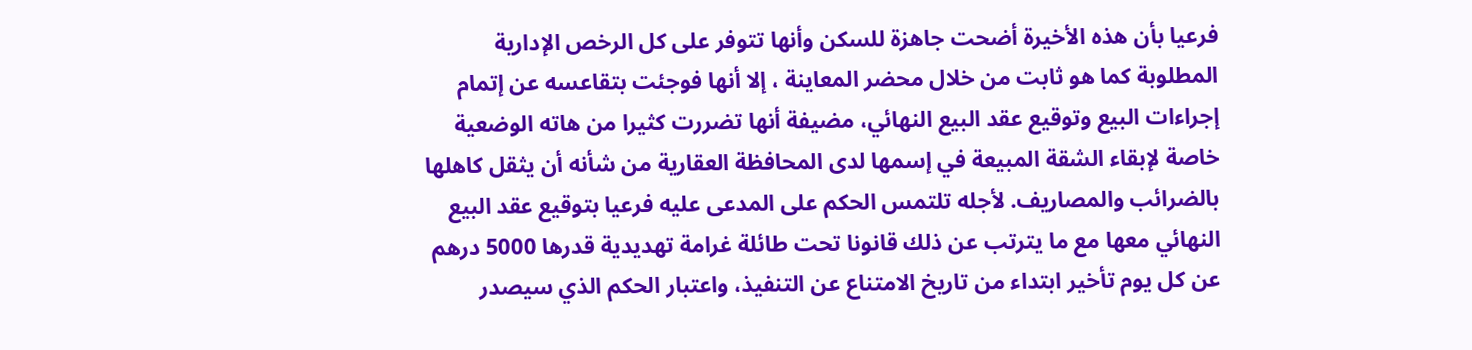فرعيا بأن هذه الأخيرة أضحت جاهزة للسكن وأنها تتوفر على كل الرخص الإدارية المطلوبة كما هو ثابت من خلال محضر المعاينة ، إلا أنها فوجئت بتقاعسه عن إتمام إجراءات البيع وتوقيع عقد البيع النهائي، مضيفة أنها تضررت كثيرا من هاته الوضعية خاصة لإبقاء الشقة المبيعة في إسمها لدى المحافظة العقارية من شأنه أن يثقل كاهلها بالضرائب والمصاريف. لأجله تلتمس الحكم على المدعى عليه فرعيا بتوقيع عقد البيع النهائي معها مع ما يترتب عن ذلك قانونا تحت طائلة غرامة تهديدية قدرها 5000 درهم عن كل يوم تأخير ابتداء من تاريخ الامتناع عن التنفيذ، واعتبار الحكم الذي سيصدر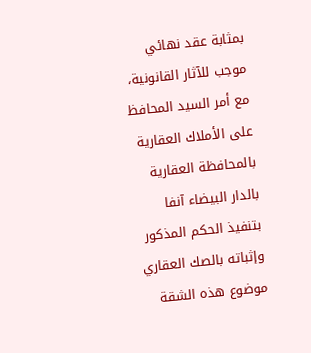بمثابة عقد نهائي موجب للآثار القانونية، مع أمر السيد المحافظ على الأملاك العقارية بالمحافظة العقارية بالدار البيضاء آنفا بتنفيذ الحكم المذكور وإثباته بالصك العقاري موضوع هذه الشقة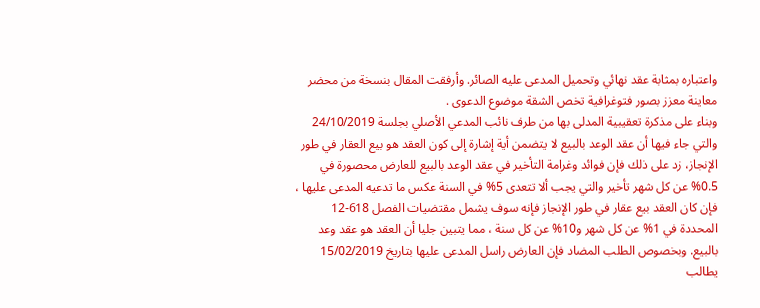واعتباره بمثابة عقد نهائي وتحميل المدعى عليه الصائر. وأرفقت المقال بنسخة من محضر معاينة معزز بصور فتوغرافية تخص الشقة موضوع الدعوى .
وبناء على مذكرة تعقيبية المدلى بها من طرف نائب المدعي الأصلي بجلسة 24/10/2019 والتي جاء فيها أن عقد الوعد بالبيع لا يتضمن أية إشارة إلى كون العقد هو بيع العقار في طور الإنجاز، زد على ذلك فإن فوائد وغرامة التأخير في عقد الوعد بالبيع للعارض محصورة في 0.5% عن كل شهر تأخير والتي يجب ألا تتعدى 5% في السنة عكس ما تدعيه المدعى عليها ، فإن كان العقد بيع عقار في طور الإنجاز فإنه سوف يشمل مقتضيات الفصل 618-12 المحددة في 1% عن كل شهر و10% عن كل سنة ، مما يتبين جليا أن العقد هو عقد وعد بالبيع. وبخصوص الطلب المضاد فإن العارض راسل المدعى عليها بتاريخ 15/02/2019 يطالب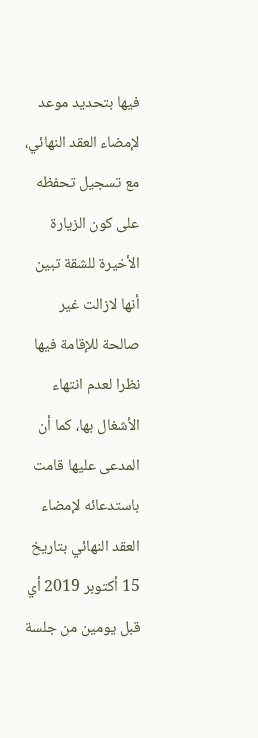فيها بتحديد موعد لإمضاء العقد النهائي، مع تسجيل تحفظه على كون الزيارة الأخيرة للشقة تبين أنها لازالت غير صالحة للإقامة فيها نظرا لعدم انتهاء الأشغال بها، كما أن المدعى عليها قامت باستدعائه لإمضاء العقد النهائي بتاريخ 15 أكتوبر 2019 أي قبل يومين من جلسة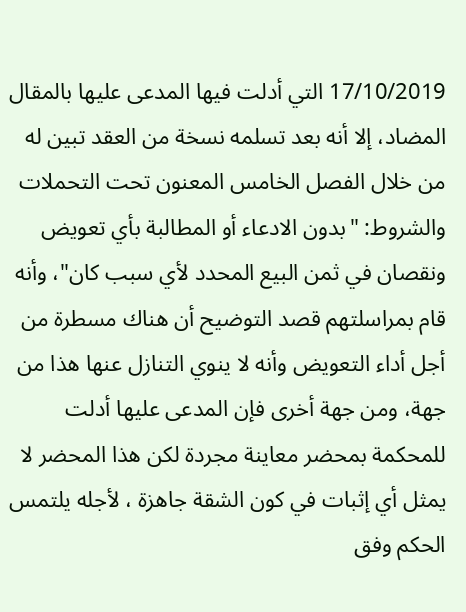17/10/2019 التي أدلت فيها المدعى عليها بالمقال المضاد، إلا أنه بعد تسلمه نسخة من العقد تبين له من خلال الفصل الخامس المعنون تحت التحملات والشروط: "بدون الادعاء أو المطالبة بأي تعويض ونقصان في ثمن البيع المحدد لأي سبب كان"، وأنه قام بمراسلتهم قصد التوضيح أن هناك مسطرة من أجل أداء التعويض وأنه لا ينوي التنازل عنها هذا من جهة، ومن جهة أخرى فإن المدعى عليها أدلت للمحكمة بمحضر معاينة مجردة لكن هذا المحضر لا يمثل أي إثبات في كون الشقة جاهزة ، لأجله يلتمس الحكم وفق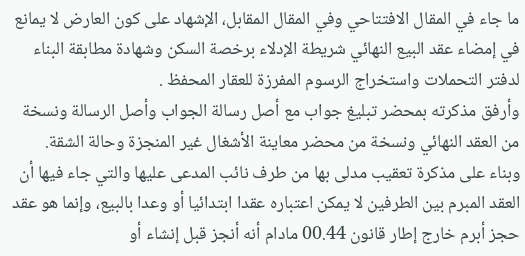ما جاء في المقال الافتتاحي وفي المقال المقابل، الإشهاد على كون العارض لا يمانع في إمضاء عقد البيع النهائي شريطة الإدلاء برخصة السكن وشهادة مطابقة البناء لدفتر التحملات واستخراج الرسوم المفرزة للعقار المحفظ .
وأرفق مذكرته بمحضر تبليغ جواب مع أصل رسالة الجواب وأصل الرسالة ونسخة من العقد النهائي ونسخة من محضر معاينة الأشغال غير المنجزة وحالة الشقة.
وبناء على مذكرة تعقيب مدلى بها من طرف نائب المدعى عليها والتي جاء فيها أن العقد المبرم بين الطرفين لا يمكن اعتباره عقدا ابتدائيا أو وعدا بالبيع، وإنما هو عقد حجز أبرم خارج إطار قانون 00.44 مادام أنه أنجز قبل إنشاء أو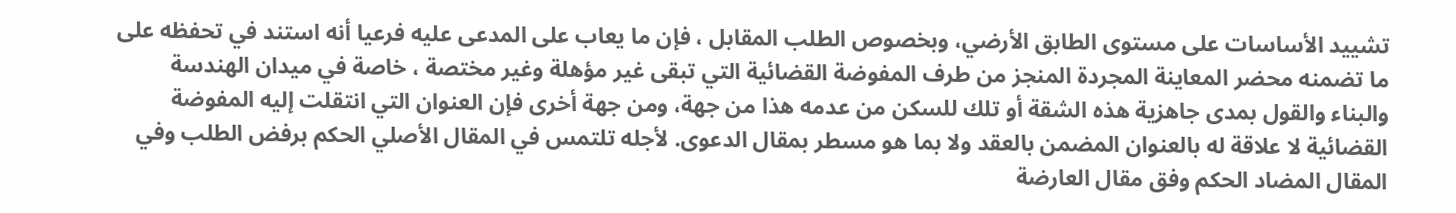تشييد الأساسات على مستوى الطابق الأرضي، وبخصوص الطلب المقابل ، فإن ما يعاب على المدعى عليه فرعيا أنه استند في تحفظه على ما تضمنه محضر المعاينة المجردة المنجز من طرف المفوضة القضائية التي تبقى غير مؤهلة وغير مختصة ، خاصة في ميدان الهندسة والبناء والقول بمدى جاهزية هذه الشقة أو تلك للسكن من عدمه هذا من جهة، ومن جهة أخرى فإن العنوان التي انتقلت إليه المفوضة القضائية لا علاقة له بالعنوان المضمن بالعقد ولا بما هو مسطر بمقال الدعوى. لأجله تلتمس في المقال الأصلي الحكم برفض الطلب وفي المقال المضاد الحكم وفق مقال العارضة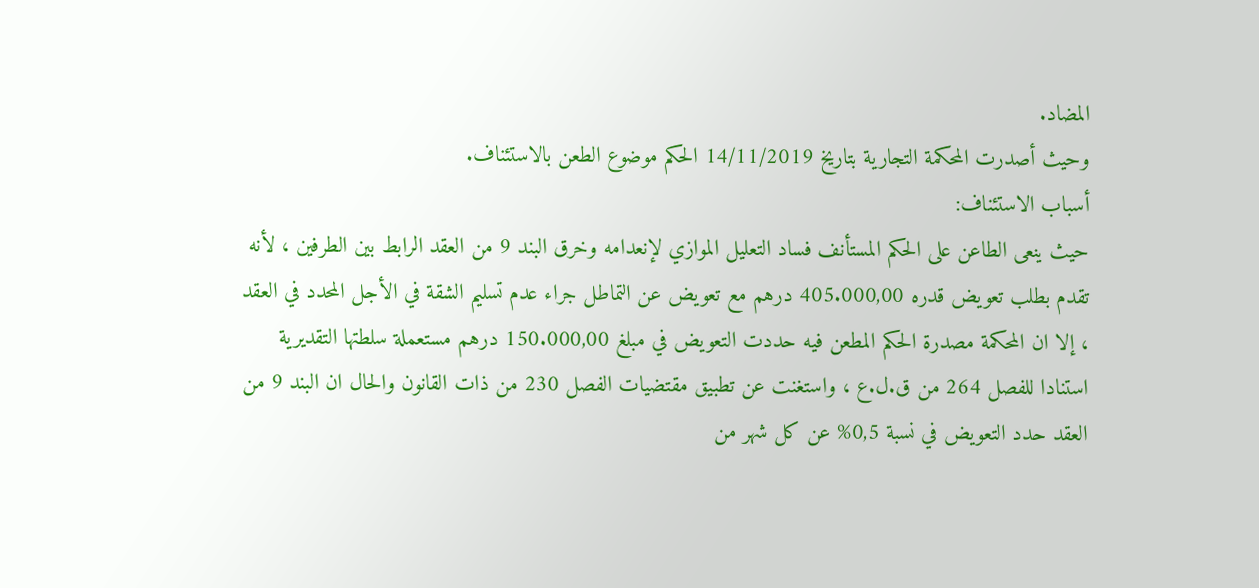المضاد.
وحيث أصدرت المحكمة التجارية بتاريخ 14/11/2019 الحكم موضوع الطعن بالاستئناف.
أسباب الاستئناف:
حيث ينعى الطاعن على الحكم المستأنف فساد التعليل الموازي لإنعدامه وخرق البند 9 من العقد الرابط بين الطرفين ، لأنه تقدم بطلب تعويض قدره 405.000,00 درهم مع تعويض عن التماطل جراء عدم تسليم الشقة في الأجل المحدد في العقد ، إلا ان المحكمة مصدرة الحكم المطعن فيه حددت التعويض في مبلغ 150.000,00 درهم مستعملة سلطتها التقديرية استنادا للفصل 264 من ق.ل.ع ، واستغنت عن تطبيق مقتضيات الفصل 230 من ذات القانون والحال ان البند 9 من العقد حدد التعويض في نسبة 0,5% عن كل شهر من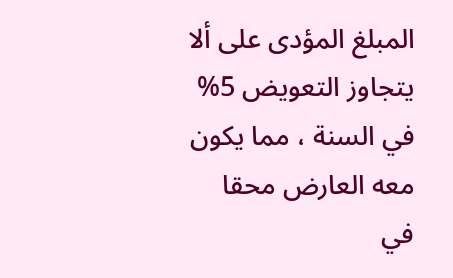المبلغ المؤدى على ألا يتجاوز التعويض 5% في السنة ، مما يكون معه العارض محقا في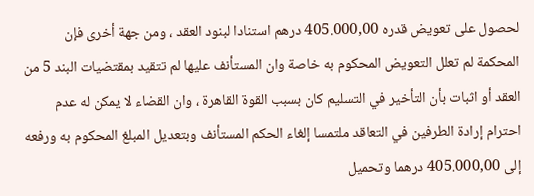لحصول على تعويض قدره 405.000,00 درهم استنادا لبنود العقد ، ومن جهة أخرى فإن المحكمة لم تعلل التعويض المحكوم به خاصة وان المستأنف عليها لم تتقيد بمقتضيات البند 5 من العقد أو اثبات بأن التأخير في التسليم كان بسبب القوة القاهرة ، وان القضاء لا يمكن له عدم احترام إرادة الطرفين في التعاقد ملتمسا إلغاء الحكم المستأنف وبتعديل المبلغ المحكوم به ورفعه إلى 405.000,00 درهما وتحميل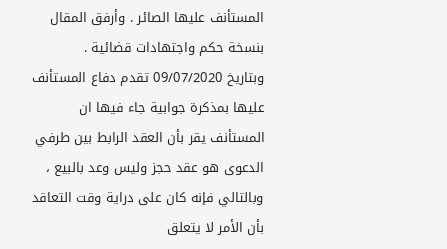المستأنف عليها الصائر . وأرفق المقال بنسخة حكم واجتهادات قضائية .
وبتاريخ 09/07/2020 تقدم دفاع المستأنف عليها بمذكرة جوابية جاء فيها ان المستأنف يقر بأن العقد الرابط بين طرفي الدعوى هو عقد حجز وليس وعد بالبيع ، وبالتالي فإنه كان على دراية وقت التعاقد بأن الأمر لا يتعلق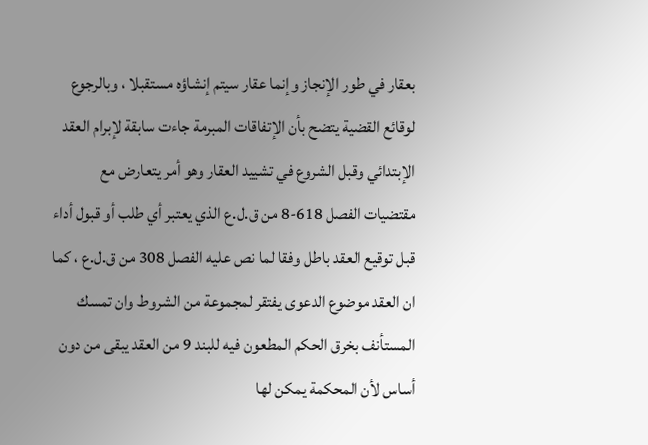بعقار في طور الإنجاز وإنما عقار سيتم إنشاؤه مستقبلا ، وبالرجوع لوقائع القضية يتضح بأن الإتفاقات المبرمة جاءت سابقة لإبرام العقد الإبتدائي وقبل الشروع في تشييد العقار وهو أمر يتعارض مع مقتضيات الفصل 618-8 من ق.ل.ع الذي يعتبر أي طلب أو قبول أداء قبل توقيع العقد باطل وفقا لما نص عليه الفصل 308 من ق.ل.ع ، كما ان العقد موضوع الدعوى يفتقر لمجموعة من الشروط وان تمسك المستأنف بخرق الحكم المطعون فيه للبند 9 من العقد يبقى من دون أساس لأن المحكمة يمكن لها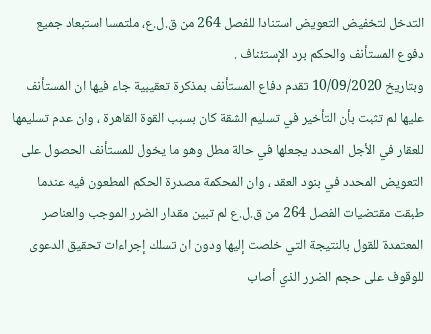التدخل لتخفيض التعويض استنادا للفصل 264 من ق.ل.ع، ملتمسا استبعاد جميع دفوع المستأنف والحكم برد الإستئناف .
وبتاريخ 10/09/2020 تقدم دفاع المستأنف بمذكرة تعقيبية جاء فيها ان المستأنف عليها لم تثبت بأن التأخير في تسليم الشقة كان بسبب القوة القاهرة ، وان عدم تسليمها للعقار في الأجل المحدد يجعلها في حالة مطل وهو ما يخول للمستأنف الحصول على التعويض المحدد في بنود العقد ، وان المحكمة مصدرة الحكم المطعون فيه عندما طبقت مقتضيات الفصل 264 من ق.ل.ع لم تبين مقدار الضرر الموجب والعناصر المعتمدة للقول بالنتيجة التي خلصت إليها ودون ان تسلك إجراءات تحقيق الدعوى للوقوف على حجم الضرر الذي أصاب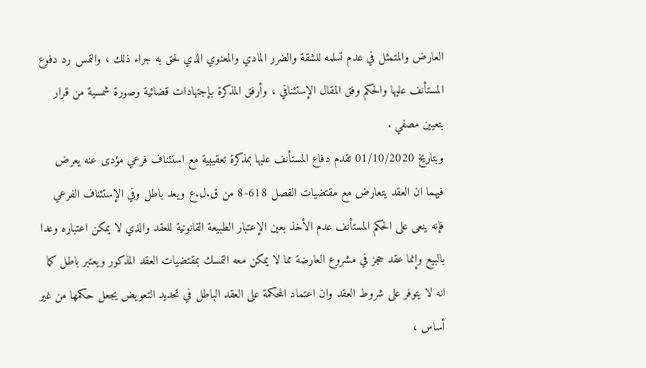العارض والمتمثل في عدم تسلمه للشقة والضرر المادي والمعنوي الذي لحق به جراء ذلك ، والتمس رد دفوع المستأنف عليها والحكم وفق المقال الإستئنافي ، وأرفق المذكرة بإجتهادات قضائية وصورة شمسية من قرار بتعيين مصفي .
وبتاريخ 01/10/2020 تقدم دفاع المستأنف عليها بمذكرة تعقيبية مع استئناف فرعي مؤدى عنه يعرض فيهما ان العقد يتعارض مع مقتضيات الفصل 618-8 من ق.ل.ع ويعد باطل وفي الإستئناف الفرعي فإنه ينعى على الحكم المستأنف عدم الأخذ بعين الإعتبار الطبيعة القانونية للعقد والذي لا يمكن اعتباره وعدا بالبيع وإنما عقد حجز في مشروع العارضة مما لا يمكن معه التمسك بمقتضيات العقد المذكور ويعتبر باطل كما انه لا يتوفر على شروط العقد وان اعتماد المحكمة على العقد الباطل في تحديد التعويض يجعل حكمها من غير أساس ،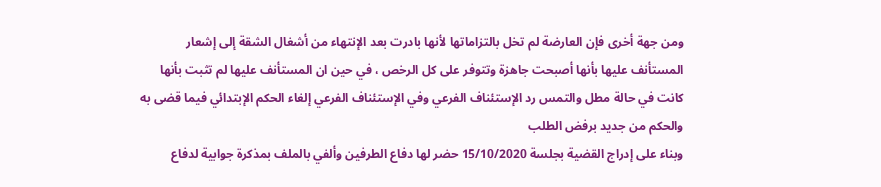ومن جهة أخرى فإن العارضة لم تخل بالتزاماتها لأنها بادرت بعد الإنتهاء من أشغال الشقة إلى إشعار المستأنف عليها بأنها أصبحت جاهزة وتتوفر على كل الرخص ، في حين ان المستأنف عليها لم تثبت بأنها كانت في حالة مطل والتمس رد الإستئناف الفرعي وفي الإستئناف الفرعي إلغاء الحكم الإبتدائي فيما قضى به والحكم من جديد برفض الطلب
وبناء على إدراج القضية بجلسة 15/10/2020 حضر لها دفاع الطرفين وألفي بالملف بمذكرة جوابية لدفاع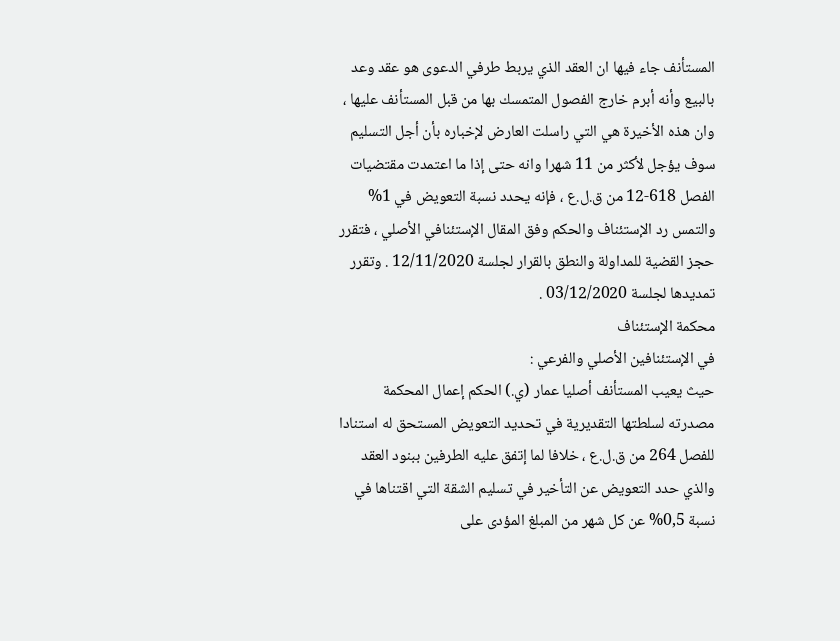المستأنف جاء فيها ان العقد الذي يربط طرفي الدعوى هو عقد وعد بالبيع وأنه أبرم خارج الفصول المتمسك بها من قبل المستأنف عليها ، وان هذه الأخيرة هي التي راسلت العارض لإخباره بأن أجل التسليم سوف يؤجل لأكثر من 11 شهرا وانه حتى إذا ما اعتمدت مقتضيات الفصل 618-12 من ق.ل.ع ، فإنه يحدد نسبة التعويض في 1% والتمس رد الإستئناف والحكم وفق المقال الإستئنافي الأصلي ، فتقرر حجز القضية للمداولة والنطق بالقرار لجلسة 12/11/2020 . وتقرر تمديدها لجلسة 03/12/2020 .
محكمة الإستئناف
في الإستئنافين الأصلي والفرعي :
حيث يعيب المستأنف أصليا عمار (ي.) الحكم إعمال المحكمة مصدرته لسلطتها التقديرية في تحديد التعويض المستحق له استنادا للفصل 264 من ق.ل.ع ، خلافا لما إتفق عليه الطرفين ببنود العقد والذي حدد التعويض عن التأخير في تسليم الشقة التي اقتناها في نسبة 0,5% عن كل شهر من المبلغ المؤدى على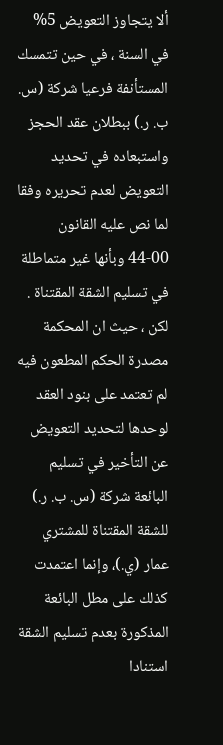ألا يتجاوز التعويض 5% في السنة ، في حين تتمسك المستأنفة فرعيا شركة (س. ب. ر.) ببطلان عقد الحجز واستبعاده في تحديد التعويض لعدم تحريره وفقا لما نص عليه القانون 00-44 وبأنها غير متماطلة في تسليم الشقة المقتناة .
لكن ، حيث ان المحكمة مصدرة الحكم المطعون فيه لم تعتمد على بنود العقد لوحدها لتحديد التعويض عن التأخير في تسليم البائعة شركة (س. ب. ر.) للشقة المقتناة للمشتري عمار (ي.)، وإنما اعتمدت كذلك على مطل البائعة المذكورة بعدم تسليم الشقة استنادا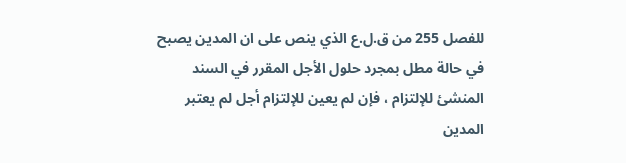للفصل 255 من ق.ل.ع الذي ينص على ان المدين يصبح في حالة مطل بمجرد حلول الأجل المقرر في السند المنشئ للإلتزام ، فإن لم يعين للإلتزام أجل لم يعتبر المدين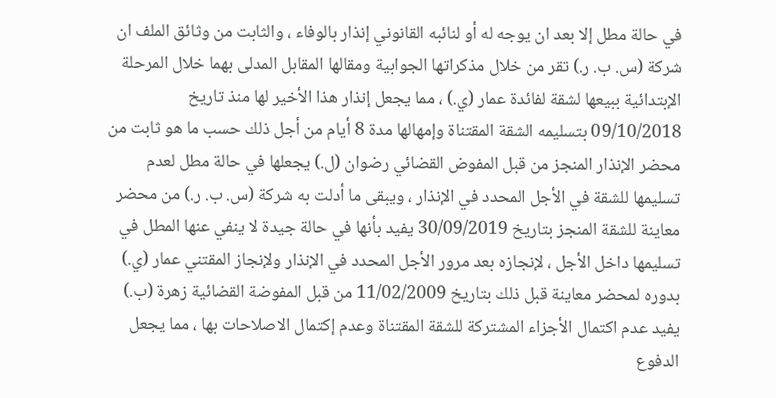في حالة مطل إلا بعد ان يوجه له أو لنائبه القانوني إنذار بالوفاء ، والثابت من وثائق الملف ان شركة (س. ب. ر.) تقر من خلال مذكراتها الجوابية ومقالها المقابل المدلى بهما خلال المرحلة الإبتدائية ببيعها لشقة لفائدة عمار (ي.) ، مما يجعل إنذار هذا الأخير لها منذ تاريخ 09/10/2018 بتسليمه الشقة المقتناة وإمهالها مدة 8 أيام من أجل ذلك حسب ما هو ثابت من محضر الإنذار المنجز من قبل المفوض القضائي رضوان (ل.) يجعلها في حالة مطل لعدم تسليمها للشقة في الأجل المحدد في الإنذار ، ويبقى ما أدلت به شركة (س. ب. ر.) من محضر معاينة للشقة المنجز بتاريخ 30/09/2019 يفيد بأنها في حالة جيدة لا ينفي عنها المطل في تسليمها داخل الأجل ، لإنجازه بعد مرور الأجل المحدد في الإنذار ولإنجاز المقتني عمار (ي.) بدوره لمحضر معاينة قبل ذلك بتاريخ 11/02/2009 من قبل المفوضة القضائية زهرة (ب.) يفيد عدم اكتمال الأجزاء المشتركة للشقة المقتناة وعدم إكتمال الاصلاحات بها ، مما يجعل الدفوع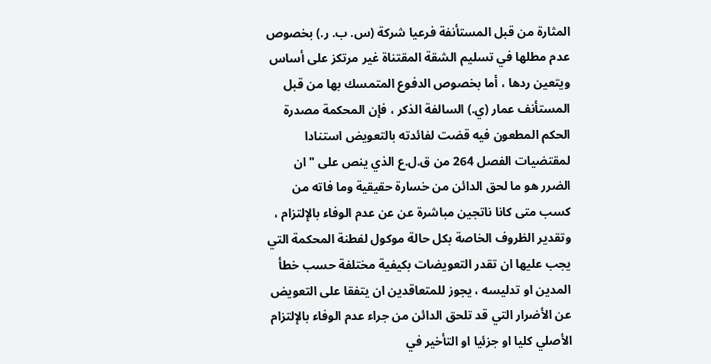المثارة من قبل المستأنفة فرعيا شركة (س. ب. ر.) بخصوص عدم مطلها في تسليم الشقة المقتناة غير مرتكز على أساس ويتعين ردها ، أما بخصوص الدفوع المتمسك بها من قبل المستأنف عمار (ي.) السالفة الذكر ، فإن المحكمة مصدرة الحكم المطعون فيه قضت لفائدته بالتعويض استنادا لمقتضيات الفصل 264 من ق.ل.ع الذي ينص على "ان الضرر هو ما لحق الدائن من خسارة حقيقية وما فاته من كسب متى كانا ناتجين مباشرة عن عن عدم الوفاء بالإلتزام ، وتقدير الظروف الخاصة بكل حالة موكول لفطنة المحكمة التي يجب عليها ان تقدر التعويضات بكيفية مختلفة حسب خطأ المدين او تدليسه ، يجوز للمتعاقدين ان يتفقا على التعويض عن الأضرار التي قد تلحق الدائن من جراء عدم الوفاء بالإلتزام الأصلي كليا او جزئيا او التأخير في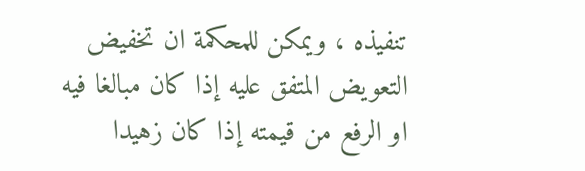تنفيذه ، ويمكن للمحكمة ان تخفيض التعويض المتفق عليه إذا كان مبالغا فيه او الرفع من قيمته إذا كان زهيدا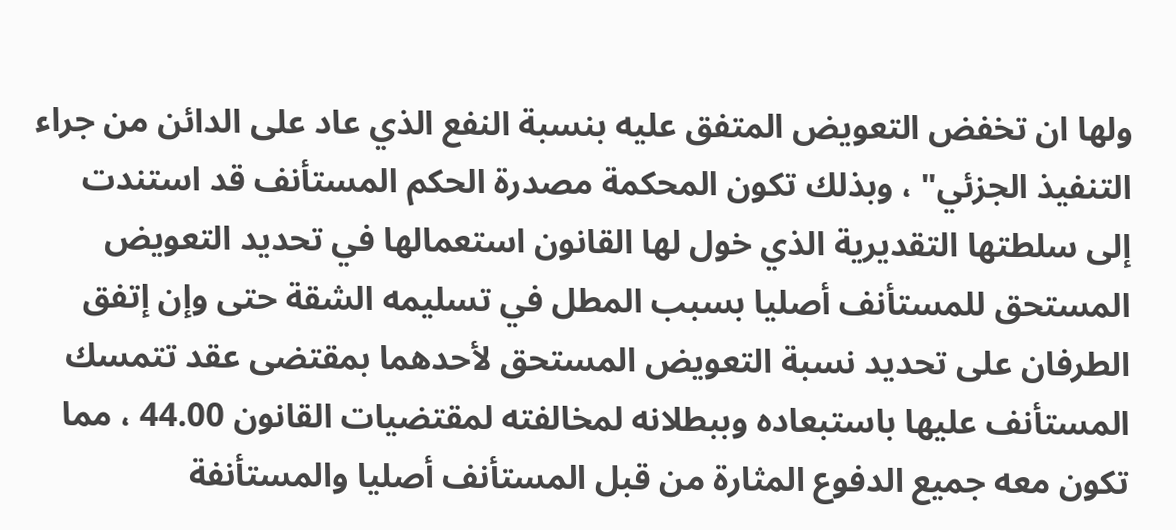ولها ان تخفض التعويض المتفق عليه بنسبة النفع الذي عاد على الدائن من جراء التنفيذ الجزئي" ، وبذلك تكون المحكمة مصدرة الحكم المستأنف قد استندت إلى سلطتها التقديرية الذي خول لها القانون استعمالها في تحديد التعويض المستحق للمستأنف أصليا بسبب المطل في تسليمه الشقة حتى وإن إتفق الطرفان على تحديد نسبة التعويض المستحق لأحدهما بمقتضى عقد تتمسك المستأنف عليها باستبعاده وببطلانه لمخالفته لمقتضيات القانون 44.00 ، مما تكون معه جميع الدفوع المثارة من قبل المستأنف أصليا والمستأنفة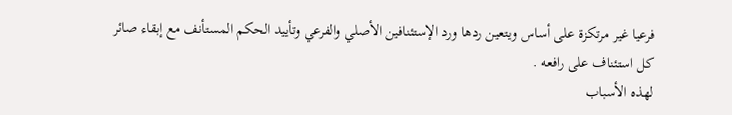فرعيا غير مرتكزة على أساس ويتعين ردها ورد الإستئنافين الأصلي والفرعي وتأييد الحكم المستأنف مع إبقاء صائر كل استئناف على رافعه .
لهذه الأسباب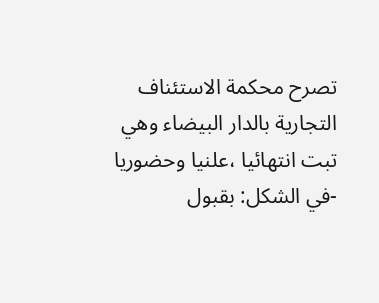تصرح محكمة الاستئناف التجارية بالدار البيضاء وهي تبت انتهائيا ،علنيا وحضوريا
-في الشكل: بقبول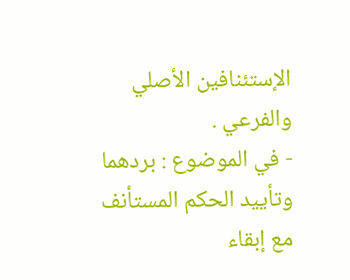الإستئنافين الأصلي والفرعي .
- في الموضوع : بردهما وتأييد الحكم المستأنف مع إبقاء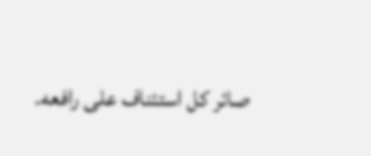صائر كل استئناف على رافعه.